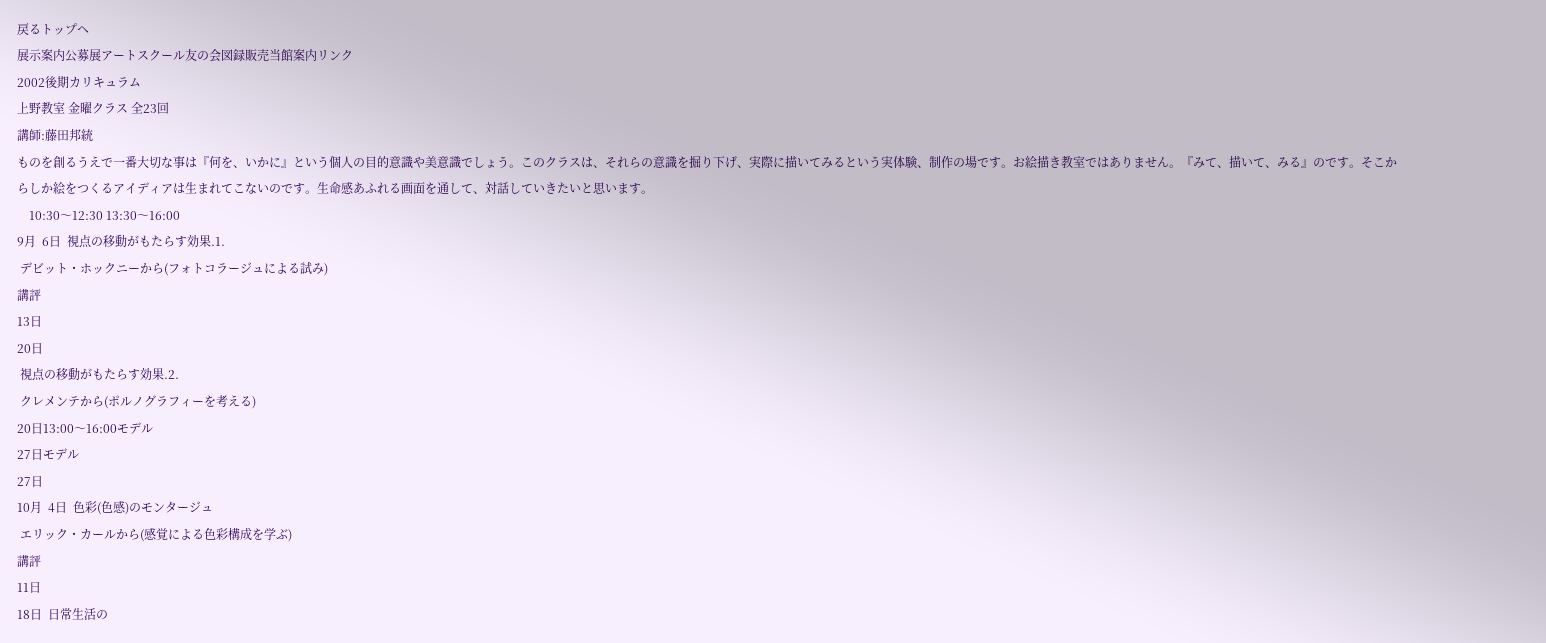戻るトップへ
展示案内公募展アートスクール友の会図録販売当館案内リンク
2002後期カリキュラム
上野教室 金曜クラス 全23回
講師:藤田邦統
ものを創るうえで一番大切な事は『何を、いかに』という個人の目的意識や美意識でしょう。このクラスは、それらの意識を掘り下げ、実際に描いてみるという実体験、制作の場です。お絵描き教室ではありません。『みて、描いて、みる』のです。そこからしか絵をつくるアイディアは生まれてこないのです。生命感あふれる画面を通して、対話していきたいと思います。
    10:30〜12:30 13:30〜16:00
9月  6日  視点の移動がもたらす効果.1.
 デビット・ホックニーから(フォトコラージュによる試み)
講評
13日
20日
 視点の移動がもたらす効果.2.
 クレメンテから(ポルノグラフィーを考える)
20日13:00〜16:00モデル
27日モデル
27日
10月  4日  色彩(色感)のモンタージュ
 エリック・カールから(感覚による色彩構成を学ぶ)
講評
11日
18日  日常生活の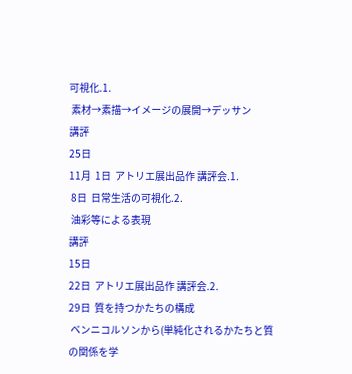可視化.1.
 素材→素描→イメージの展開→デッサン
講評
25日
11月  1日  アトリエ展出品作 講評会.1.
 8日  日常生活の可視化.2.
 油彩等による表現
講評
15日
22日  アトリエ展出品作 講評会.2.
29日  質を持つかたちの構成
 ベンニコルソンから(単純化されるかたちと質の関係を学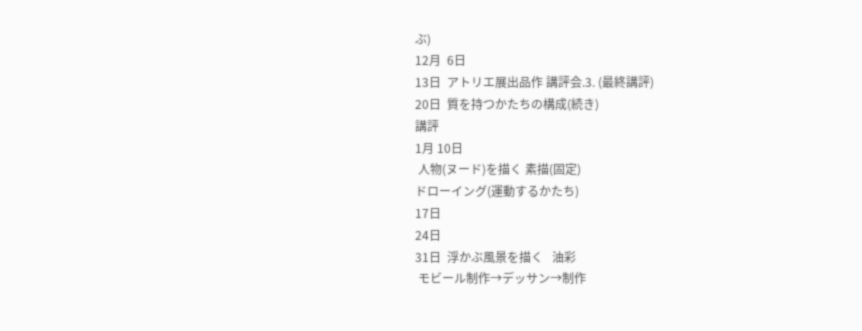ぶ)
12月  6日
13日  アトリエ展出品作 講評会.3. (最終講評)
20日  質を持つかたちの構成(続き)
講評
1月 10日
 人物(ヌード)を描く 素描(固定)
ドローイング(運動するかたち)
17日
24日
31日  浮かぶ風景を描く   油彩
 モビール制作→デッサン→制作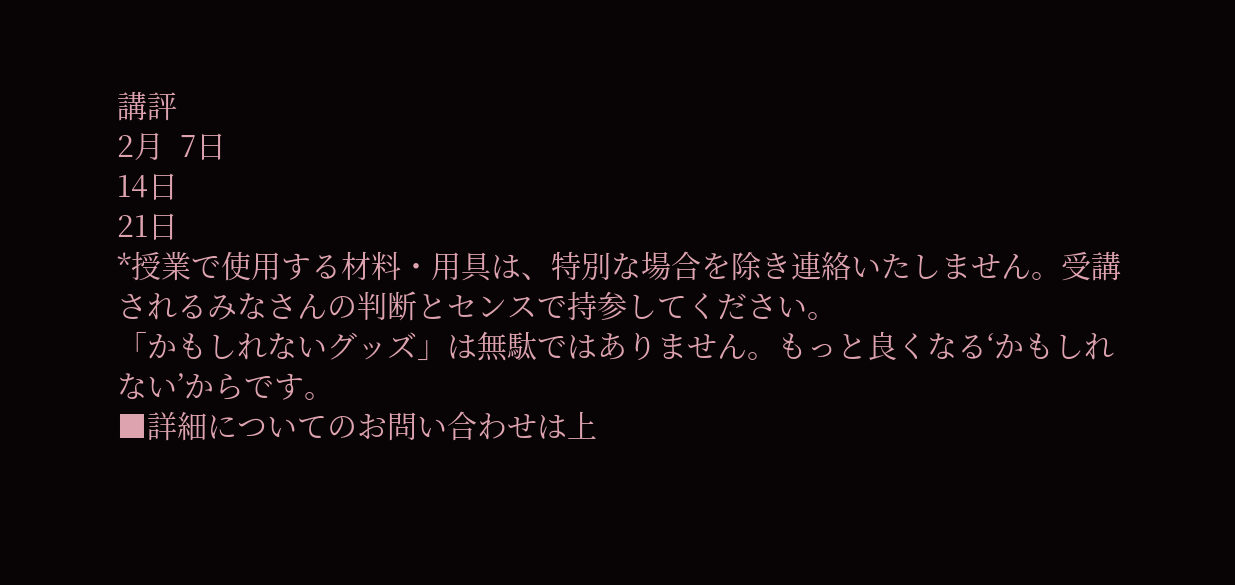講評
2月  7日
14日
21日
*授業で使用する材料・用具は、特別な場合を除き連絡いたしません。受講されるみなさんの判断とセンスで持参してください。
「かもしれないグッズ」は無駄ではありません。もっと良くなる‘かもしれない’からです。
■詳細についてのお問い合わせは上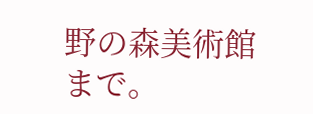野の森美術館まで。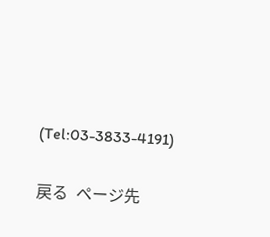(Tel:03-3833-4191)

戻る  ページ先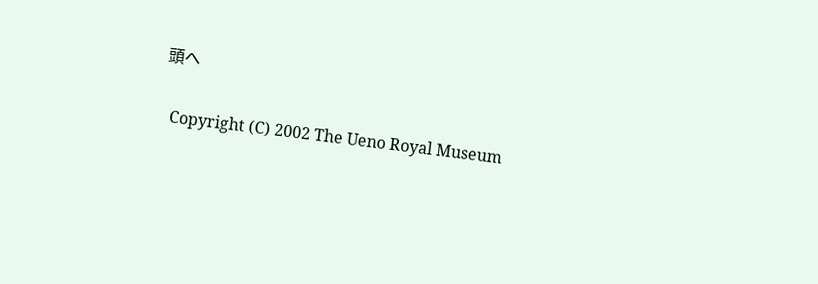頭へ


  Copyright (C) 2002 The Ueno Royal Museum